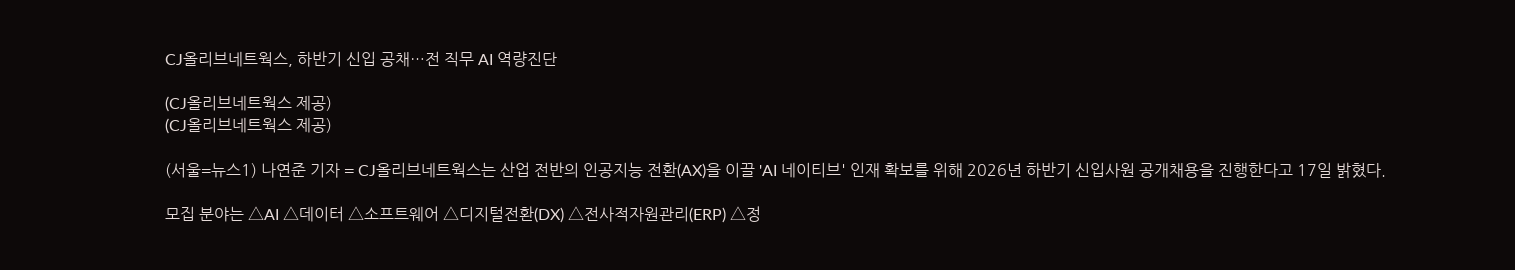CJ올리브네트웍스, 하반기 신입 공채…전 직무 AI 역량진단

(CJ올리브네트웍스 제공)
(CJ올리브네트웍스 제공)

(서울=뉴스1) 나연준 기자 = CJ올리브네트웍스는 산업 전반의 인공지능 전환(AX)을 이끌 'AI 네이티브' 인재 확보를 위해 2026년 하반기 신입사원 공개채용을 진행한다고 17일 밝혔다.

모집 분야는 △AI △데이터 △소프트웨어 △디지털전환(DX) △전사적자원관리(ERP) △정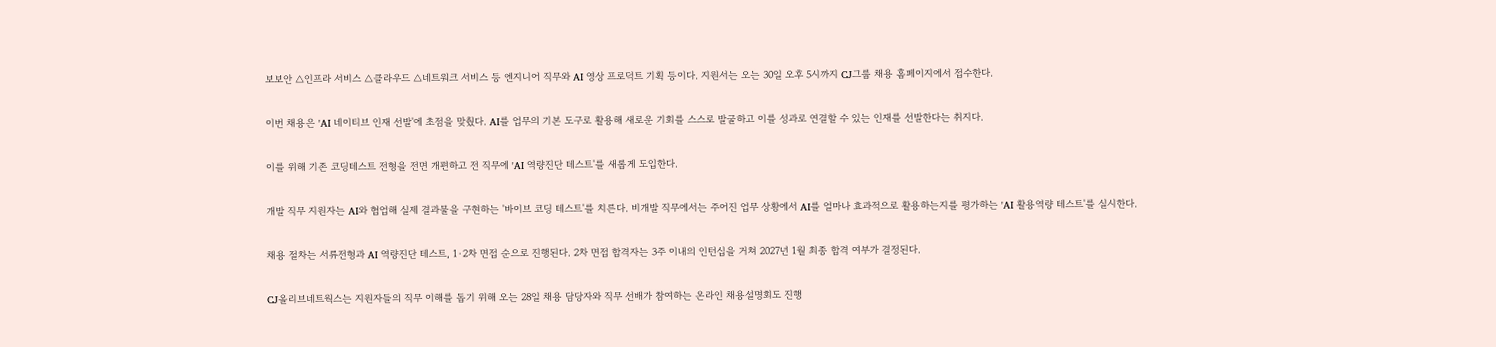보보안 △인프라 서비스 △클라우드 △네트워크 서비스 등 엔지니어 직무와 AI 영상 프로덕트 기획 등이다. 지원서는 오는 30일 오후 5시까지 CJ그룹 채용 홈페이지에서 접수한다.

이번 채용은 'AI 네이티브 인재 선발'에 초점을 맞췄다. AI를 업무의 기본 도구로 활용해 새로운 기회를 스스로 발굴하고 이를 성과로 연결할 수 있는 인재를 선발한다는 취지다.

이를 위해 기존 코딩테스트 전형을 전면 개편하고 전 직무에 'AI 역량진단 테스트'를 새롭게 도입한다.

개발 직무 지원자는 AI와 협업해 실제 결과물을 구현하는 '바이브 코딩 테스트'를 치른다. 비개발 직무에서는 주어진 업무 상황에서 AI를 얼마나 효과적으로 활용하는지를 평가하는 'AI 활용역량 테스트'를 실시한다.

채용 절차는 서류전형과 AI 역량진단 테스트, 1·2차 면접 순으로 진행된다. 2차 면접 합격자는 3주 이내의 인턴십을 거쳐 2027년 1월 최종 합격 여부가 결정된다.

CJ올리브네트웍스는 지원자들의 직무 이해를 돕기 위해 오는 28일 채용 담당자와 직무 선배가 참여하는 온라인 채용설명회도 진행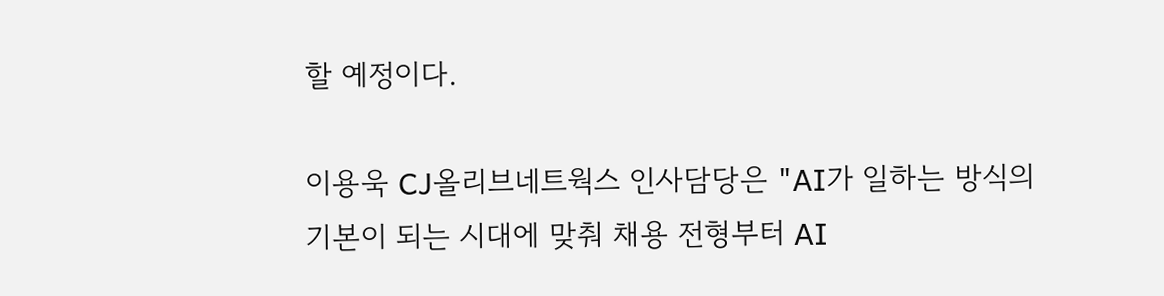할 예정이다.

이용욱 CJ올리브네트웍스 인사담당은 "AI가 일하는 방식의 기본이 되는 시대에 맞춰 채용 전형부터 AI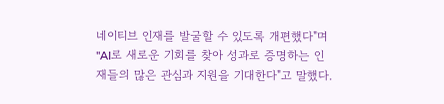네이티브 인재를 발굴할 수 있도록 개편했다"며 "AI로 새로운 기회를 찾아 성과로 증명하는 인재들의 많은 관심과 지원을 기대한다"고 말했다.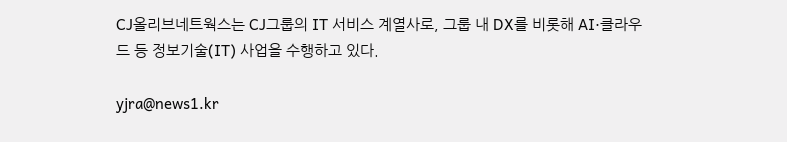CJ올리브네트웍스는 CJ그룹의 IT 서비스 계열사로, 그룹 내 DX를 비롯해 AI·클라우드 등 정보기술(IT) 사업을 수행하고 있다.

yjra@news1.kr